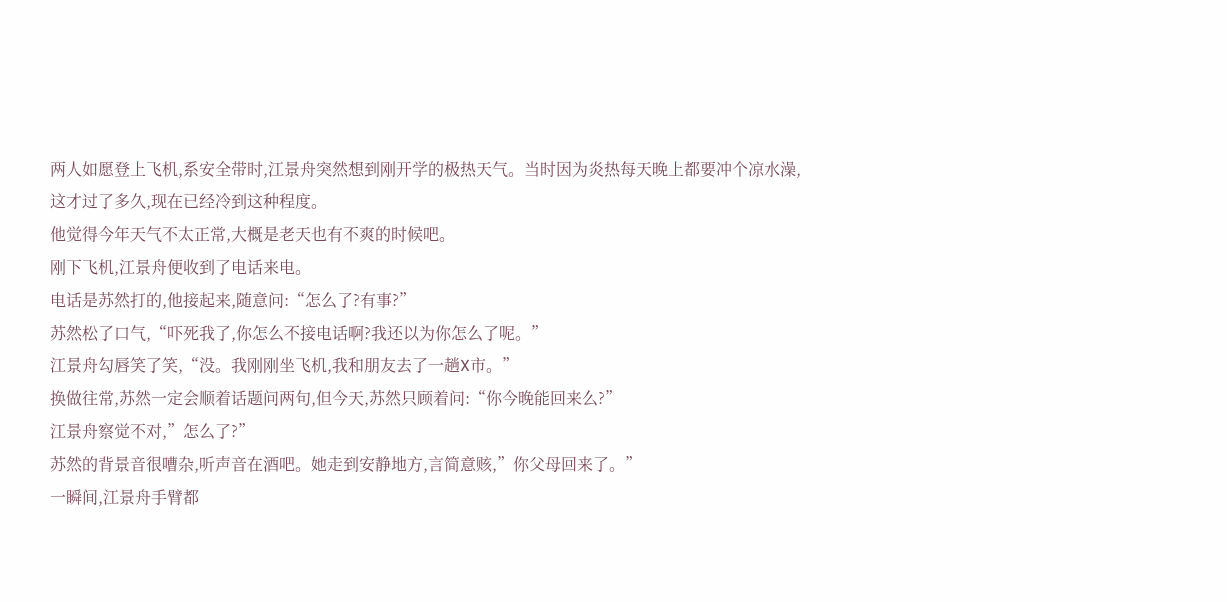两人如愿登上飞机,系安全带时,江景舟突然想到刚开学的极热天气。当时因为炎热每天晚上都要冲个凉水澡,这才过了多久,现在已经冷到这种程度。
他觉得今年天气不太正常,大概是老天也有不爽的时候吧。
刚下飞机,江景舟便收到了电话来电。
电话是苏然打的,他接起来,随意问:“怎么了?有事?”
苏然松了口气,“吓死我了,你怎么不接电话啊?我还以为你怎么了呢。”
江景舟勾唇笑了笑,“没。我刚刚坐飞机,我和朋友去了一趟X市。”
换做往常,苏然一定会顺着话题问两句,但今天,苏然只顾着问:“你今晚能回来么?”
江景舟察觉不对,”怎么了?”
苏然的背景音很嘈杂,听声音在酒吧。她走到安静地方,言简意赅,”你父母回来了。”
一瞬间,江景舟手臂都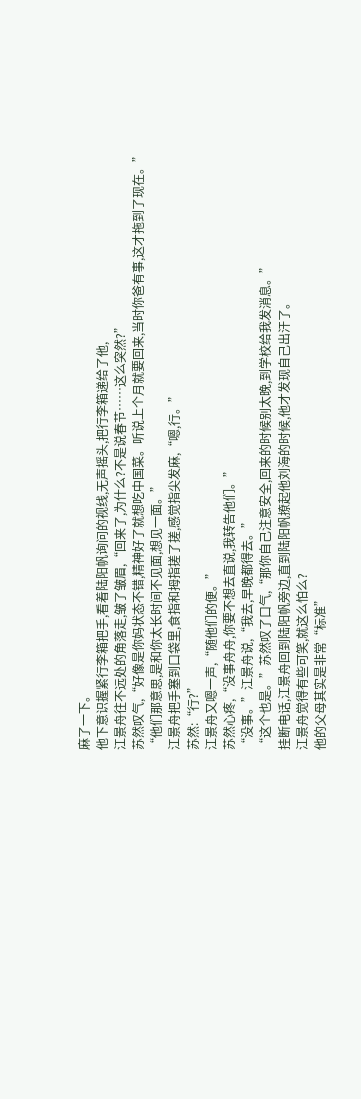麻了一下。
他下意识握紧行李箱把手,看着陆阳帆询问的视线,无声摇头,把行李箱递给了他,
江景舟往不远处的角落走,皱了皱眉,“回来了,为什么?不是说春节……这么突然?”
苏然叹气,“好像是你妈状态不错,精神好了就想吃中国菜。听说上个月就要回来,当时你爸有事,这才拖到了现在。”
“他们那意思,是和你太长时间不见面,想见一面。”
江景舟把手塞到口袋里,食指和拇指搓了搓,感觉指尖发麻,“嗯,行。”
苏然:“行?”
江景舟又嗯一声,“随他们的便。”
苏然心疼,“没事舟舟,你要不想去直说,我转告他们。”
“没事。”江景舟说,“我去,早晚都得去。”
“这个也是。”苏然叹了口气,“那你自己注意安全,回来的时候别太晚,到学校给我发消息。”
挂断电话,江景舟回到陆阳帆旁边,直到陆阳帆撩起他刘海的时候,他才发现自己出汗了。
江景舟觉得有些可笑,就这么怕么?
他的父母其实是非常“标准”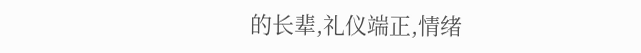的长辈,礼仪端正,情绪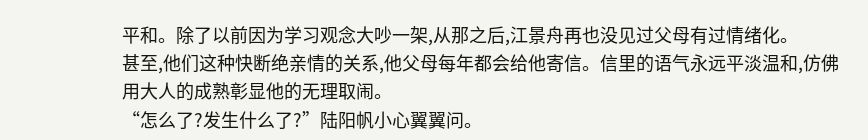平和。除了以前因为学习观念大吵一架,从那之后,江景舟再也没见过父母有过情绪化。
甚至,他们这种快断绝亲情的关系,他父母每年都会给他寄信。信里的语气永远平淡温和,仿佛用大人的成熟彰显他的无理取闹。
“怎么了?发生什么了?”陆阳帆小心翼翼问。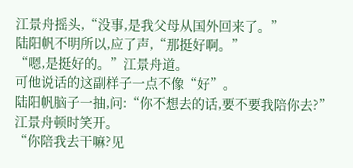江景舟摇头,“没事,是我父母从国外回来了。”
陆阳帆不明所以,应了声,“那挺好啊。”
“嗯,是挺好的。”江景舟道。
可他说话的这副样子一点不像“好”。
陆阳帆脑子一抽,问:“你不想去的话,要不要我陪你去?”
江景舟顿时笑开。
“你陪我去干嘛?见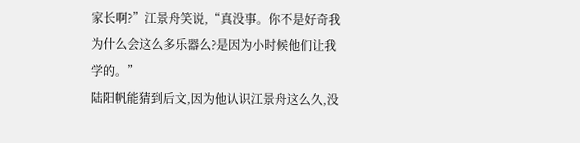家长啊?”江景舟笑说,“真没事。你不是好奇我为什么会这么多乐器么?是因为小时候他们让我学的。”
陆阳帆能猜到后文,因为他认识江景舟这么久,没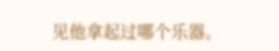见他拿起过哪个乐器。